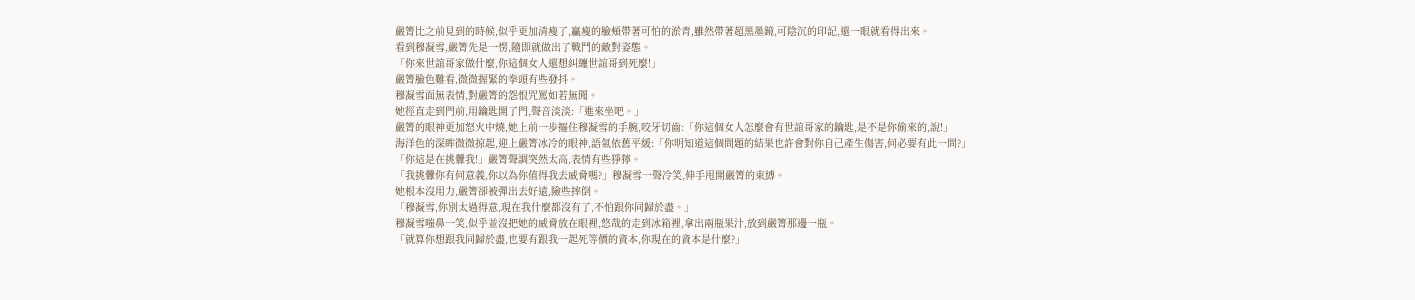嚴箐比之前見到的時候,似乎更加清瘦了,贏瘦的臉頰帶著可怕的淤青,雖然帶著超黑墨鏡,可陰沉的印記,還一眼就看得出來。
看到穆凝雪,嚴箐先是一愣,隨即就做出了戰鬥的敵對姿態。
「你來世誼哥家做什麼,你這個女人還想糾纏世誼哥到死麼!」
嚴箐臉色難看,微微握緊的拳頭有些發抖。
穆凝雪面無表情,對嚴箐的怨恨咒罵如若無聞。
她徑直走到門前,用鑰匙開了門,聲音淡淡:「進來坐吧。」
嚴箐的眼神更加怒火中燒,她上前一步摳住穆凝雪的手腕,咬牙切齒:「你這個女人怎麼會有世誼哥家的鑰匙,是不是你偷來的,說!」
海洋色的深眸微微掠起,迎上嚴箐冰冷的眼神,語氣依舊平緩:「你明知道這個問題的結果也許會對你自己產生傷害,何必要有此一問?」
「你這是在挑釁我!」嚴箐聲調突然太高,表情有些猙獰。
「我挑釁你有何意義,你以為你值得我去威脅嗎?」穆凝雪一聲冷笑,伸手甩開嚴箐的束縛。
她根本沒用力,嚴箐卻被彈出去好遠,險些摔倒。
「穆凝雪,你別太過得意,現在我什麼都沒有了,不怕跟你同歸於盡。」
穆凝雪嗤鼻一笑,似乎並沒把她的威脅放在眼裡,悠哉的走到冰箱裡,拿出兩瓶果汁,放到嚴箐那邊一瓶。
「就算你想跟我同歸於盡,也要有跟我一起死等價的資本,你現在的資本是什麼?」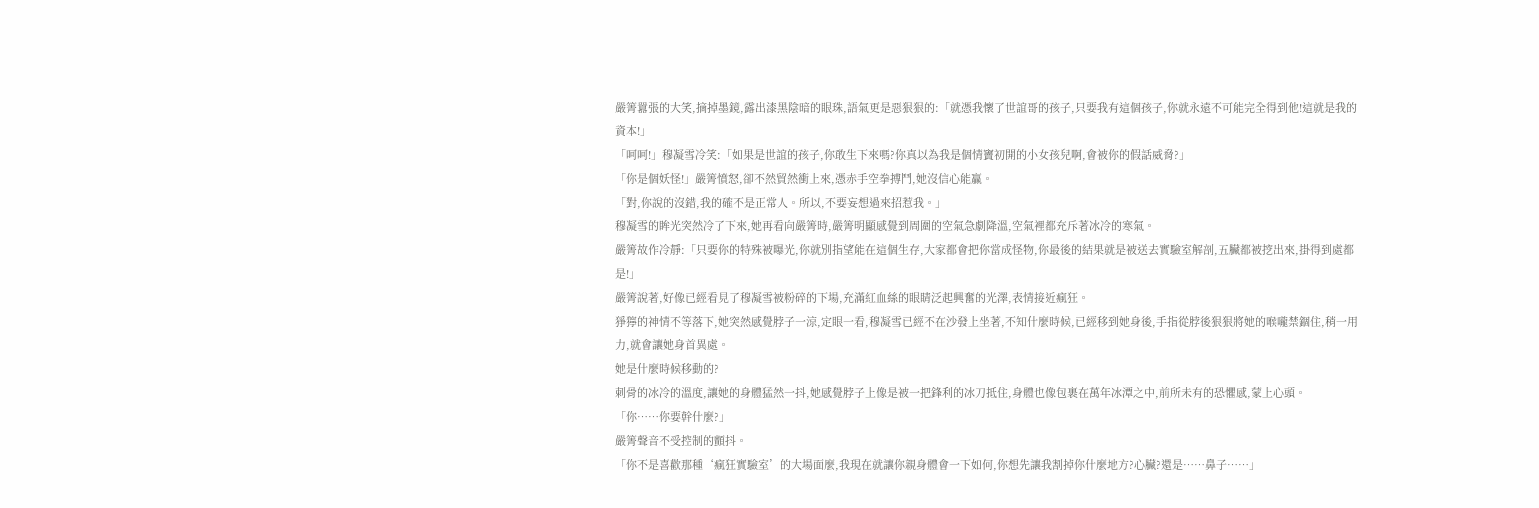嚴箐囂張的大笑,摘掉墨鏡,露出漆黑陰暗的眼珠,語氣更是惡狠狠的:「就憑我懷了世誼哥的孩子,只要我有這個孩子,你就永遠不可能完全得到他!這就是我的資本!」
「呵呵!」穆凝雪冷笑:「如果是世誼的孩子,你敢生下來嗎?你真以為我是個情竇初開的小女孩兒啊,會被你的假話威脅?」
「你是個妖怪!」嚴箐憤怒,卻不然貿然衝上來,憑赤手空拳搏鬥,她沒信心能贏。
「對,你說的沒錯,我的確不是正常人。所以,不要妄想過來招惹我。」
穆凝雪的眸光突然冷了下來,她再看向嚴箐時,嚴箐明顯感覺到周圍的空氣急劇降溫,空氣裡都充斥著冰冷的寒氣。
嚴箐故作冷靜:「只要你的特殊被曝光,你就別指望能在這個生存,大家都會把你當成怪物,你最後的結果就是被送去實驗室解剖,五臟都被挖出來,掛得到處都是!」
嚴箐說著,好像已經看見了穆凝雪被粉碎的下場,充滿紅血絲的眼睛泛起興奮的光澤,表情接近瘋狂。
猙獰的神情不等落下,她突然感覺脖子一涼,定眼一看,穆凝雪已經不在沙發上坐著,不知什麼時候,已經移到她身後,手指從脖後狠狠將她的喉嚨禁錮住,稍一用力,就會讓她身首異處。
她是什麼時候移動的?
刺骨的冰冷的溫度,讓她的身體猛然一抖,她感覺脖子上像是被一把鋒利的冰刀抵住,身體也像包裹在萬年冰潭之中,前所未有的恐懼感,蒙上心頭。
「你……你要幹什麼?」
嚴箐聲音不受控制的顫抖。
「你不是喜歡那種‘瘋狂實驗室’的大場面麼,我現在就讓你親身體會一下如何,你想先讓我割掉你什麼地方?心臟?還是……鼻子……」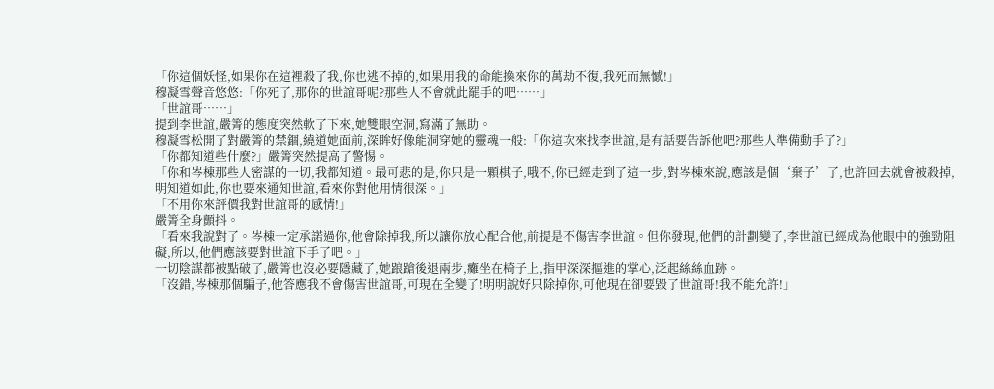「你這個妖怪,如果你在這裡殺了我,你也逃不掉的,如果用我的命能換來你的萬劫不復,我死而無憾!」
穆凝雪聲音悠悠:「你死了,那你的世誼哥呢?那些人不會就此罷手的吧……」
「世誼哥……」
提到李世誼,嚴箐的態度突然軟了下來,她雙眼空洞,寫滿了無助。
穆凝雪松開了對嚴箐的禁錮,繞道她面前,深眸好像能洞穿她的靈魂一般:「你這次來找李世誼,是有話要告訴他吧?那些人準備動手了?」
「你都知道些什麼?」嚴箐突然提高了警惕。
「你和岑棟那些人密謀的一切,我都知道。最可悲的是,你只是一顆棋子,哦不,你已經走到了這一步,對岑棟來說,應該是個‘棄子’了,也許回去就會被殺掉,明知道如此,你也要來通知世誼,看來你對他用情很深。」
「不用你來評價我對世誼哥的感情!」
嚴箐全身顫抖。
「看來我說對了。岑棟一定承諾過你,他會除掉我,所以讓你放心配合他,前提是不傷害李世誼。但你發現,他們的計劃變了,李世誼已經成為他眼中的強勁阻礙,所以,他們應該要對世誼下手了吧。」
一切陰謀都被點破了,嚴箐也沒必要隱藏了,她踉蹌後退兩步,癱坐在椅子上,指甲深深摳進的掌心,泛起絲絲血跡。
「沒錯,岑棟那個騙子,他答應我不會傷害世誼哥,可現在全變了!明明說好只除掉你,可他現在卻要毀了世誼哥!我不能允許!」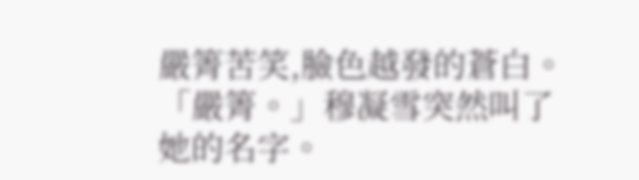嚴箐苦笑,臉色越發的蒼白。
「嚴箐。」穆凝雪突然叫了她的名字。